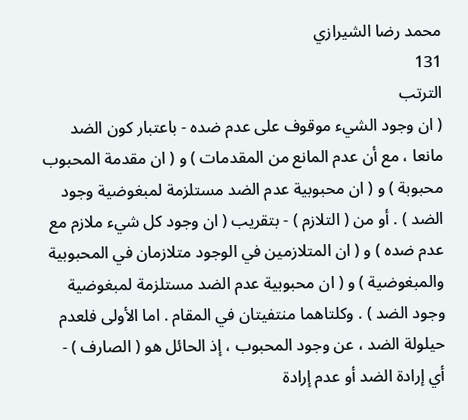محمد رضا الشيرازي
131
الترتب
( ان وجود الشيء موقوف على عدم ضده - باعتبار كون الضد مانعا ، مع أن عدم المانع من المقدمات ) و ( ان مقدمة المحبوب محبوبة ) و ( ان محبوبية عدم الضد مستلزمة لمبغوضية وجود الضد ) . أو من ( التلازم ) - بتقريب ( ان وجود كل شيء ملازم مع عدم ضده ) و ( ان المتلازمين في الوجود متلازمان في المحبوبية والمبغوضية ) و ( ان محبوبية عدم الضد مستلزمة لمبغوضية وجود الضد ) . وكلتاهما منتفيتان في المقام . اما الأولى فلعدم حيلولة الضد ، عن وجود المحبوب ، إذ الحائل هو ( الصارف ) - أي إرادة الضد أو عدم إرادة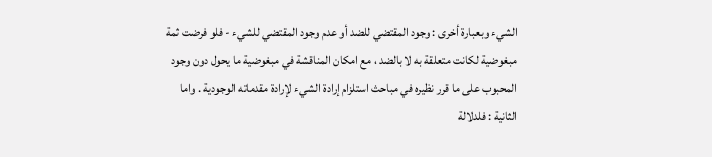الشيء وبعبارة أخرى : وجود المقتضي للضد أو عدم وجود المقتضي للشيء - فلو فرضت ثمة مبغوضية لكانت متعلقة به لا بالضد ، مع امكان المناقشة في مبغوضية ما يحول دون وجود المحبوب على ما قرر نظيره في مباحث استلزام إرادة الشيء لإرادة مقدماته الوجودية . واما الثانية : فلدلالة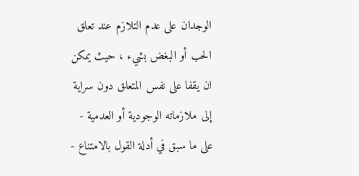الوجدان على عدم التلازم عند تعلق الحب أو البغض بشيء ، حيث يمكن ان يقفا على نفس المتعلق دون سراية إلى ملازماته الوجودية أو العدمية - على ما سبق في أدلة القول بالامتناع -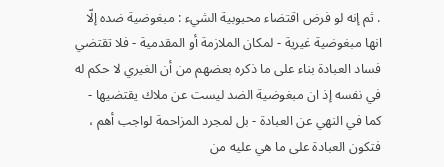. ثم إنه لو فرض اقتضاء محبوبية الشيء : مبغوضية ضده إلّا انها مبغوضية غيرية - لمكان الملازمة أو المقدمية - فلا تقتضي فساد العبادة بناء على ما ذكره بعضهم من أن الغيري لا حكم له في نفسه إذ ان مبغوضية الضد ليست عن ملاك يقتضيها - كما في النهي عن العبادة - بل لمجرد المزاحمة لواجب أهم ، فتكون العبادة على ما هي عليه من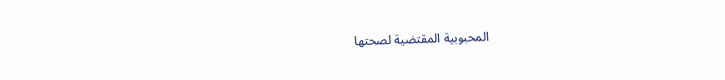المحبوبية المقتضية لصحتها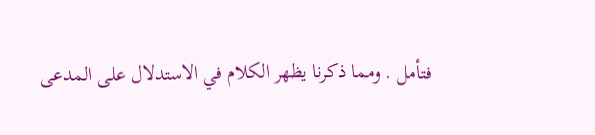فتأمل . ومما ذكرنا يظهر الكلام في الاستدلال على المدعى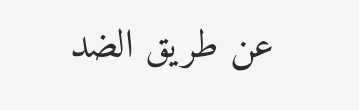عن طريق الضد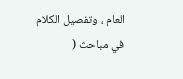العام ، وتفصيل الكلام في مباحث (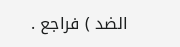الضد ) فراجع .